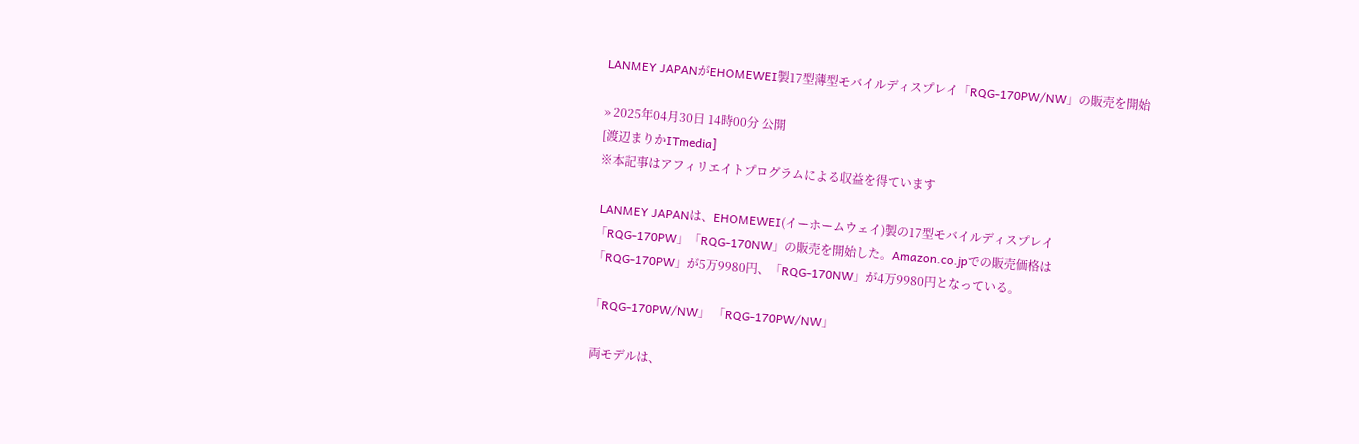LANMEY JAPANがEHOMEWEI製17型薄型モバイルディスプレイ「RQG-170PW/NW」の販売を開始

» 2025年04月30日 14時00分 公開
[渡辺まりかITmedia]
※本記事はアフィリエイトプログラムによる収益を得ています

 LANMEY JAPANは、EHOMEWEI(イーホームウェイ)製の17型モバイルディスプレイ「RQG-170PW」「RQG-170NW」の販売を開始した。Amazon.co.jpでの販売価格は「RQG-170PW」が5万9980円、「RQG-170NW」が4万9980円となっている。

「RQG-170PW/NW」 「RQG-170PW/NW」

 両モデルは、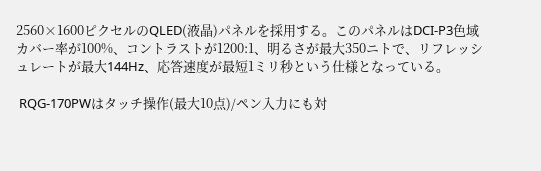2560×1600ピクセルのQLED(液晶)パネルを採用する。このパネルはDCI-P3色域カバー率が100%、コントラストが1200:1、明るさが最大350ニトで、リフレッシュレートが最大144Hz、応答速度が最短1ミリ秒という仕様となっている。

 RQG-170PWはタッチ操作(最大10点)/ペン入力にも対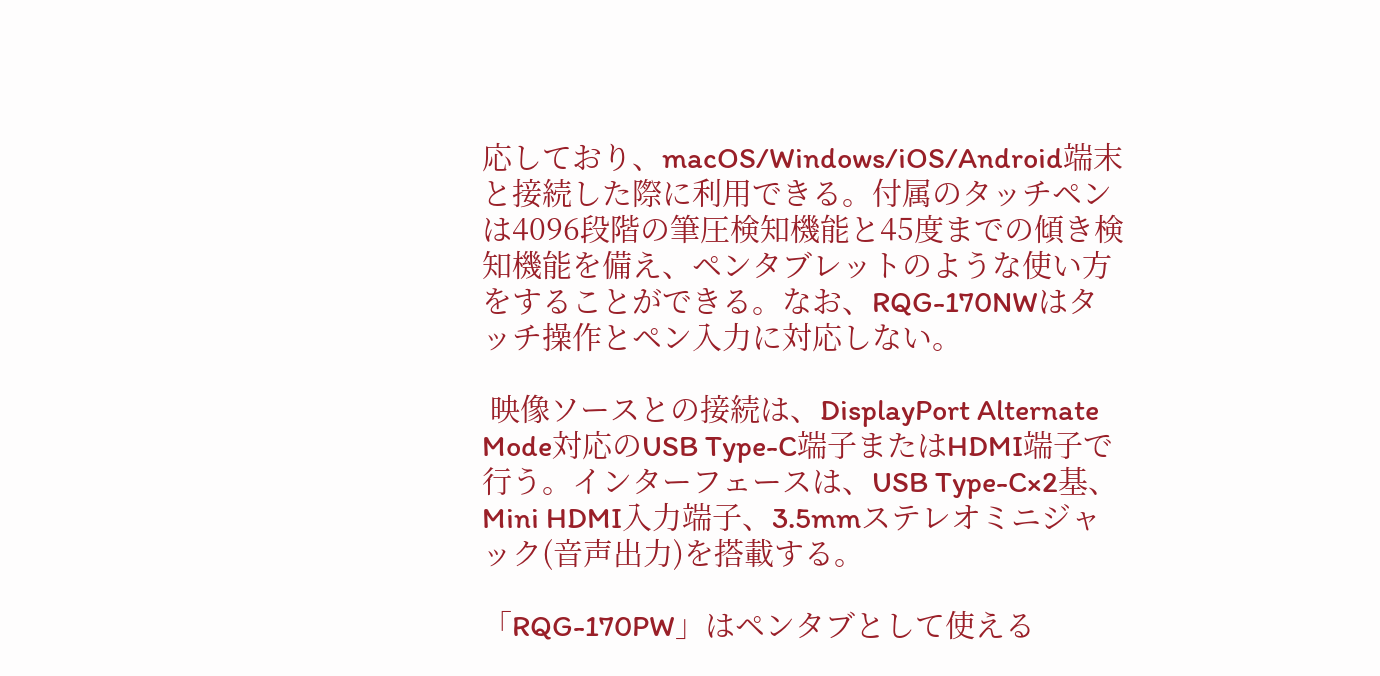応しており、macOS/Windows/iOS/Android端末と接続した際に利用できる。付属のタッチペンは4096段階の筆圧検知機能と45度までの傾き検知機能を備え、ペンタブレットのような使い方をすることができる。なお、RQG-170NWはタッチ操作とペン入力に対応しない。

 映像ソースとの接続は、DisplayPort Alternate Mode対応のUSB Type-C端子またはHDMI端子で行う。インターフェースは、USB Type-C×2基、Mini HDMI入力端子、3.5mmステレオミニジャック(音声出力)を搭載する。

「RQG-170PW」はペンタブとして使える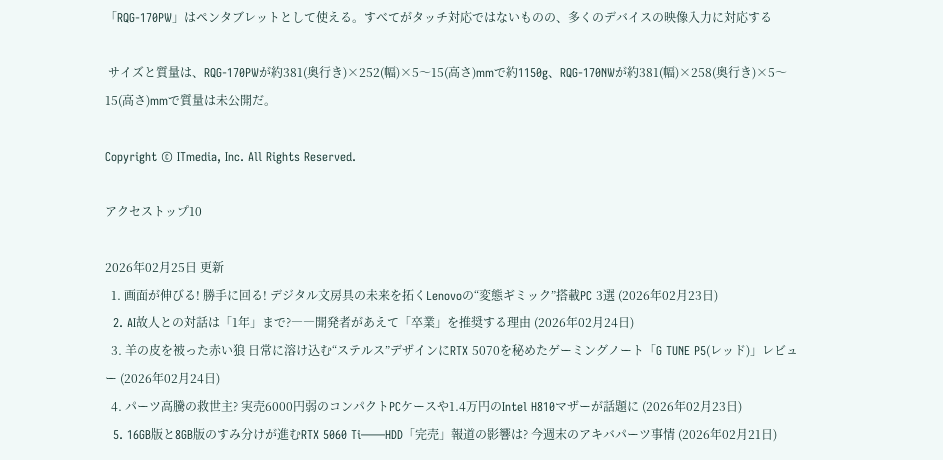「RQG-170PW」はペンタブレットとして使える。すべてがタッチ対応ではないものの、多くのデバイスの映像入力に対応する

 サイズと質量は、RQG-170PWが約381(奥行き)×252(幅)×5〜15(高さ)mmで約1150g、RQG-170NWが約381(幅)×258(奥行き)×5〜15(高さ)mmで質量は未公開だ。

Copyright © ITmedia, Inc. All Rights Reserved.

アクセストップ10

2026年02月25日 更新
  1. 画面が伸びる! 勝手に回る! デジタル文房具の未来を拓くLenovoの“変態ギミック”搭載PC 3選 (2026年02月23日)
  2. AI故人との対話は「1年」まで?――開発者があえて「卒業」を推奨する理由 (2026年02月24日)
  3. 羊の皮を被った赤い狼 日常に溶け込む“ステルス”デザインにRTX 5070を秘めたゲーミングノート「G TUNE P5(レッド)」レビュー (2026年02月24日)
  4. パーツ高騰の救世主? 実売6000円弱のコンパクトPCケースや1.4万円のIntel H810マザーが話題に (2026年02月23日)
  5. 16GB版と8GB版のすみ分けが進むRTX 5060 Ti――HDD「完売」報道の影響は? 今週末のアキバパーツ事情 (2026年02月21日)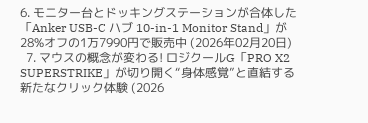6. モニター台とドッキングステーションが合体した「Anker USB-C ハブ 10-in-1 Monitor Stand」が28%オフの1万7990円で販売中 (2026年02月20日)
  7. マウスの概念が変わる! ロジクールG「PRO X2 SUPERSTRIKE」が切り開く“身体感覚”と直結する新たなクリック体験 (2026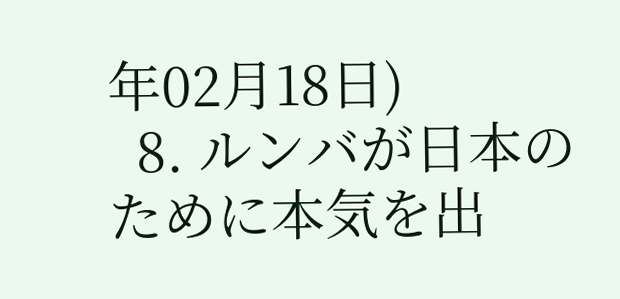年02月18日)
  8. ルンバが日本のために本気を出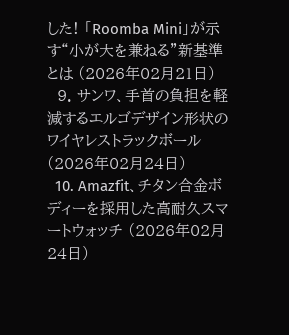した! 「Roomba Mini」が示す“小が大を兼ねる”新基準とは (2026年02月21日)
  9. サンワ、手首の負担を軽減するエルゴデザイン形状のワイヤレストラックボール (2026年02月24日)
  10. Amazfit、チタン合金ボディーを採用した高耐久スマートウォッチ (2026年02月24日)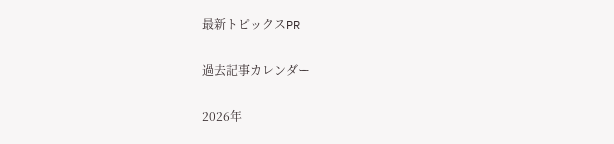最新トピックスPR

過去記事カレンダー

2026年